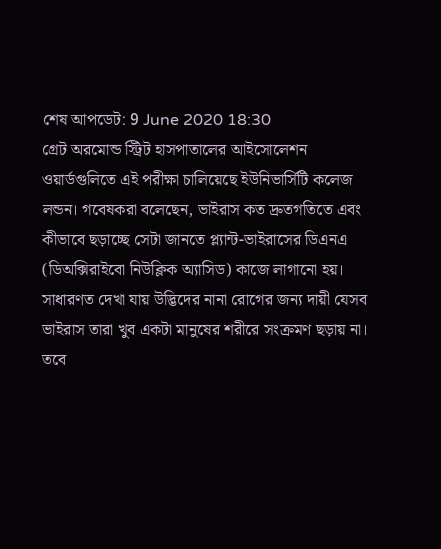শেষ আপডেট: 9 June 2020 18:30
গ্রেট অরমোন্ড স্ট্রিট হাসপাতালের আইসোলেশন ওয়ার্ডগুলিতে এই পরীক্ষা চালিয়েছে ইউনিভার্সিটি কলেজ লন্ডন। গবেষকরা বলেছেন, ভাইরাস কত দ্রুতগতিতে এবং কীভাবে ছড়াচ্ছে সেটা জানতে প্ল্যান্ট-ভাইরাসের ডিএনএ (ডিঅক্সিরাইবো নিউক্লিক অ্যাসিড) কাজে লাগানো হয়। সাধারণত দেখা যায় উদ্ভিদের নানা রোগের জন্য দায়ী যেসব ভাইরাস তারা খুব একটা মানুষের শরীরে সংক্রমণ ছড়ায় না। তবে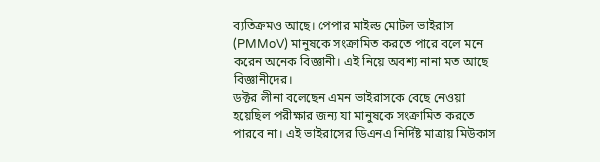ব্যতিক্রমও আছে। পেপার মাইল্ড মোটল ভাইরাস (PMMoV) মানুষকে সংক্রামিত করতে পারে বলে মনে করেন অনেক বিজ্ঞানী। এই নিয়ে অবশ্য নানা মত আছে বিজ্ঞানীদের।
ডক্টর লীনা বলেছেন এমন ভাইরাসকে বেছে নেওয়া হয়েছিল পরীক্ষার জন্য যা মানুষকে সংক্রামিত করতে পারবে না। এই ভাইরাসের ডিএনএ নির্দিষ্ট মাত্রায় মিউকাস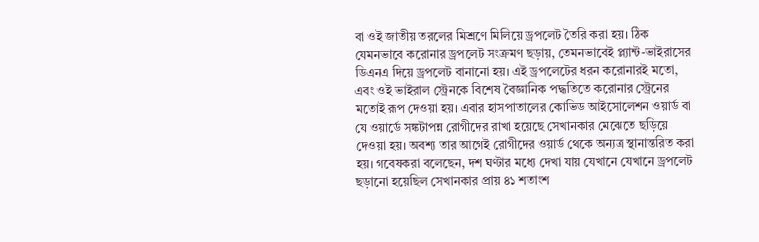বা ওই জাতীয় তরলের মিশ্রণে মিলিয়ে ড্রপলেট তৈরি করা হয়। ঠিক যেমনভাবে করোনার ড্রপলেট সংক্রমণ ছড়ায়, তেমনভাবেই প্ল্যান্ট-ভাইরাসের ডিএনএ দিয়ে ড্রপলেট বানানো হয়। এই ড্রপলেটের ধরন করোনারই মতো, এবং ওই ভাইরাল স্ট্রেনকে বিশেষ বৈজ্ঞানিক পদ্ধতিতে করোনার স্ট্রেনের মতোই রূপ দেওয়া হয়। এবার হাসপাতালের কোভিড আইসোলেশন ওয়ার্ড বা যে ওয়ার্ডে সঙ্কটাপন্ন রোগীদের রাখা হয়েছে সেখানকার মেঝেতে ছড়িয়ে দেওয়া হয়। অবশ্য তার আগেই রোগীদের ওয়ার্ড থেকে অন্যত্র স্থানান্তরিত করা হয়। গবেষকরা বলেছেন, দশ ঘণ্টার মধ্যে দেখা যায় যেখানে যেখানে ড্রপলেট ছড়ানো হয়েছিল সেখানকার প্রায় ৪১ শতাংশ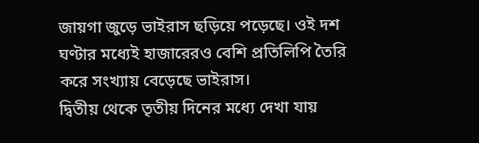জায়গা জুড়ে ভাইরাস ছড়িয়ে পড়েছে। ওই দশ ঘণ্টার মধ্যেই হাজারেরও বেশি প্রতিলিপি তৈরি করে সংখ্যায় বেড়েছে ভাইরাস।
দ্বিতীয় থেকে তৃতীয় দিনের মধ্যে দেখা যায়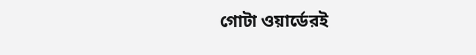গোটা ওয়ার্ডেরই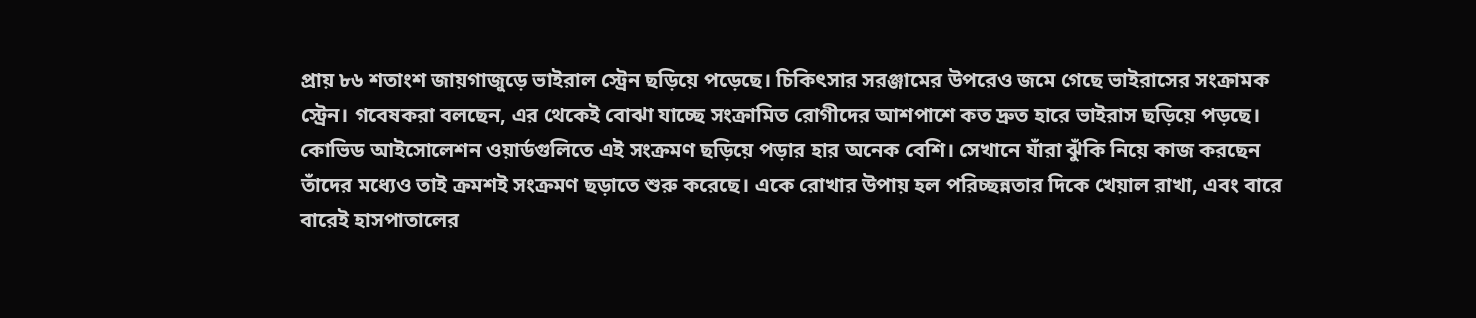প্রায় ৮৬ শতাংশ জায়গাজুড়ে ভাইরাল স্ট্রেন ছড়িয়ে পড়েছে। চিকিৎসার সরঞ্জামের উপরেও জমে গেছে ভাইরাসের সংক্রামক স্ট্রেন। গবেষকরা বলছেন, এর থেকেই বোঝা যাচ্ছে সংক্রামিত রোগীদের আশপাশে কত দ্রুত হারে ভাইরাস ছড়িয়ে পড়ছে। কোভিড আইসোলেশন ওয়ার্ডগুলিতে এই সংক্রমণ ছড়িয়ে পড়ার হার অনেক বেশি। সেখানে যাঁরা ঝুঁকি নিয়ে কাজ করছেন তাঁদের মধ্যেও তাই ক্রমশই সংক্রমণ ছড়াতে শুরু করেছে। একে রোখার উপায় হল পরিচ্ছন্নতার দিকে খেয়াল রাখা, এবং বারে বারেই হাসপাতালের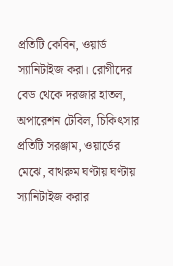প্রতিটি কেবিন, ওয়ার্ড স্যানিটাইজ করা। রোগীদের বেড থেকে দরজার হাতল, অপারেশন টেবিল, চিকিৎসার প্রতিটি সরঞ্জাম, ওয়ার্ডের মেঝে, বাথরুম ঘণ্টায় ঘণ্টায় স্যানিটাইজ করার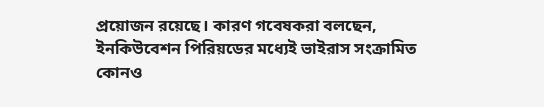প্রয়োজন রয়েছে। কারণ গবেষকরা বলছেন, ইনকিউবেশন পিরিয়ডের মধ্যেই ভাইরাস সংক্রামিত কোনও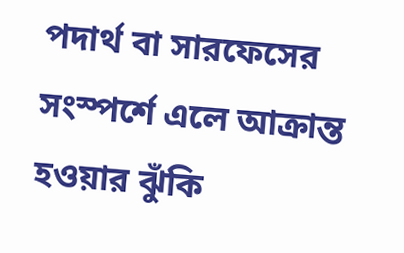পদার্থ বা সারফেসের সংস্পর্শে এলে আক্রান্ত হওয়ার ঝুঁকি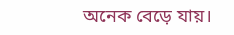অনেক বেড়ে যায়।